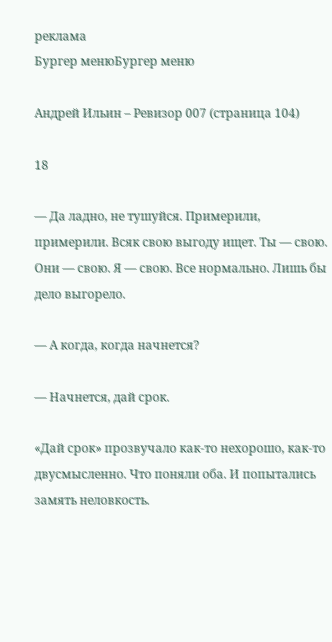реклама
Бургер менюБургер меню

Андрей Ильин – Ревизор 007 (страница 104)

18

— Да ладно, не тушуйся. Примерили, примерили. Всяк свою выгоду ищет. Ты — свою. Они — свою. Я — свою. Все нормально. Лишь бы дело выгорело.

— А когда, когда начнется?

— Начнется, дай срок.

«Дай срок» прозвучало как-то нехорошо, как-то двусмысленно. Что поняли оба. И попытались замять неловкость.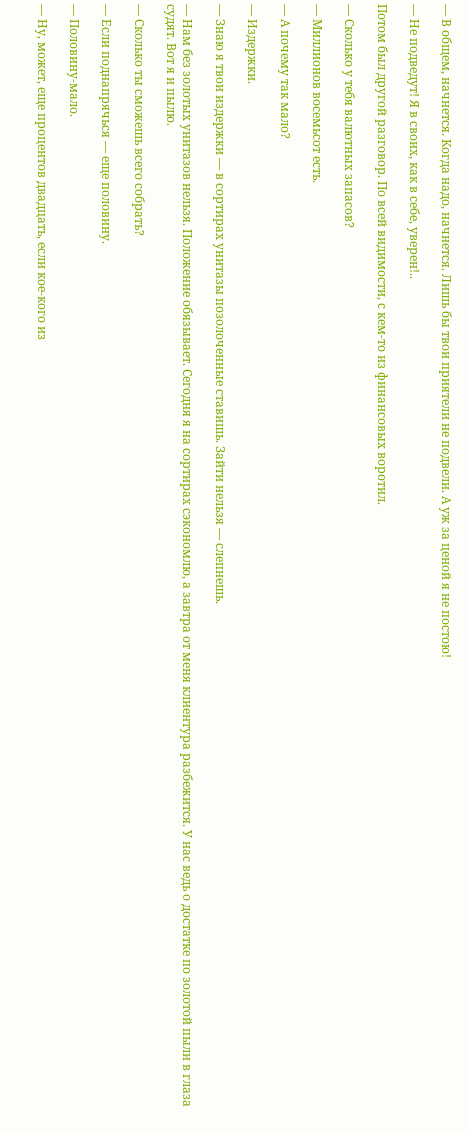— В общем, начнется. Когда надо, начнется. Лишь бы твои приятели не подвели. А уж за ценой я не постою!

— Не подведут! Я в своих, как в себе, уверен!..

Потом был другой разговор. По всей видимости, с кем-то из финансовых воротил.

— Сколько у тебя валютных запасов?

— Миллионов восемьсот есть.

— А почему так мало?

— Издержки.

— Знаю я твои издержки — в сортирах унитазы позолоченные ставишь. Зайти нельзя — слепнешь.

— Нам без золотых унитазов нельзя. Положение обязывает. Сегодня я на сортирах сэкономлю, а завтра от меня клиентура разбежится. У нас ведь о достатке по золотой пыли в глаза судят. Вот я и пылю.

— Сколько ты сможешь всего собрать?

— Если поднапрячься — еще половину.

— Половину-мало.

— Ну, может, еще процентов двадцать, если кое-кого из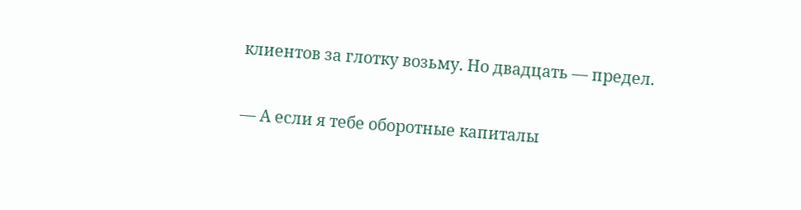клиентов за глотку возьму. Но двадцать — предел.

— А если я тебе оборотные капиталы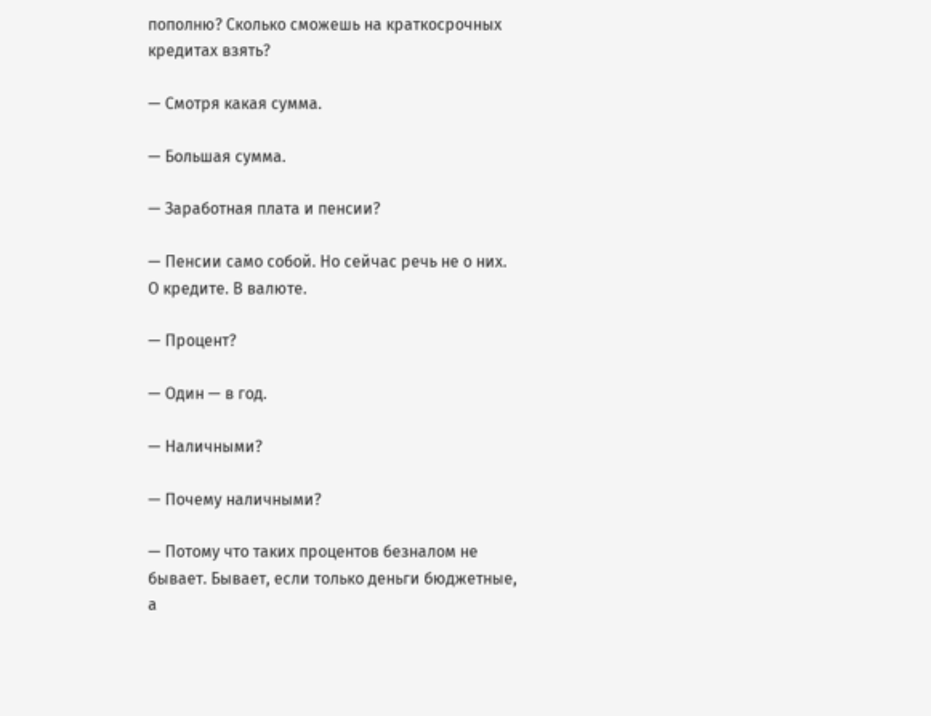пополню? Сколько сможешь на краткосрочных кредитах взять?

— Смотря какая сумма.

— Большая сумма.

— Заработная плата и пенсии?

— Пенсии само собой. Но сейчас речь не о них. О кредите. В валюте.

— Процент?

— Один — в год.

— Наличными?

— Почему наличными?

— Потому что таких процентов безналом не бывает. Бывает, если только деньги бюджетные, а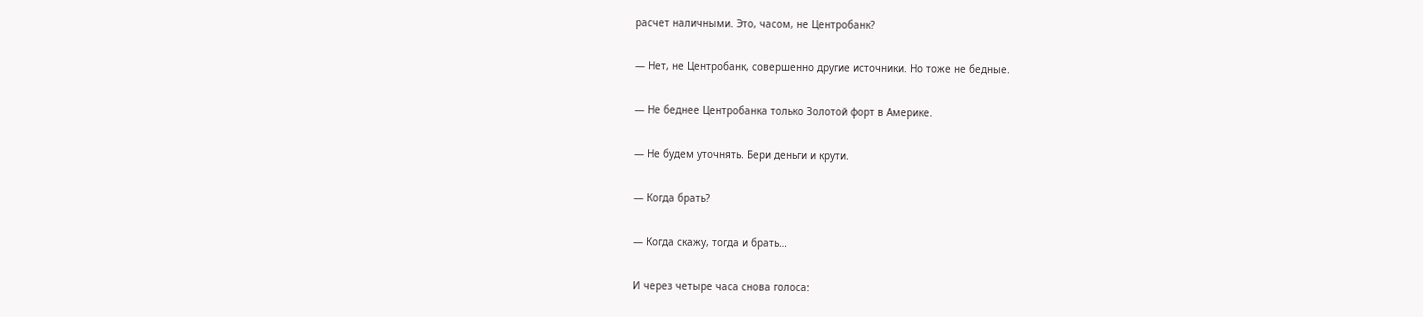расчет наличными. Это, часом, не Центробанк?

— Нет, не Центробанк, совершенно другие источники. Но тоже не бедные.

— Не беднее Центробанка только Золотой форт в Америке.

— Не будем уточнять. Бери деньги и крути.

— Когда брать?

— Когда скажу, тогда и брать…

И через четыре часа снова голоса: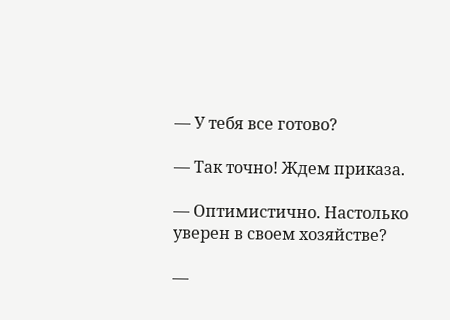— У тебя все готово?

— Так точно! Ждем приказа.

— Оптимистично. Настолько уверен в своем хозяйстве?

—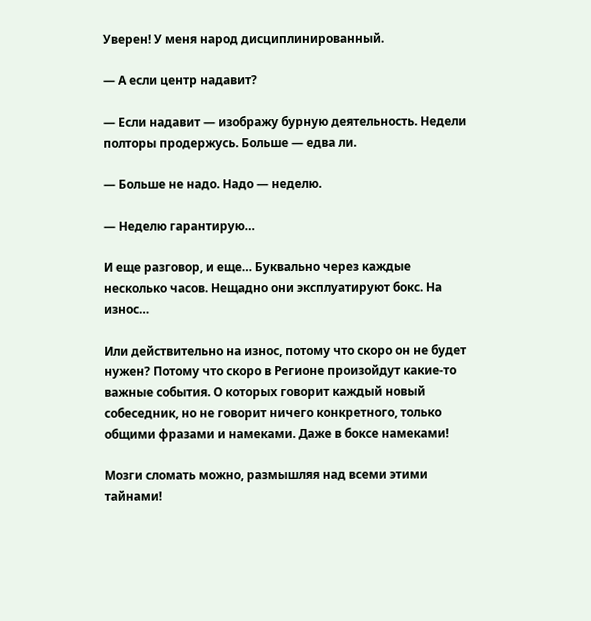Уверен! У меня народ дисциплинированный.

— А если центр надавит?

— Если надавит — изображу бурную деятельность. Недели полторы продержусь. Больше — едва ли.

— Больше не надо. Надо — неделю.

— Неделю гарантирую…

И еще разговор, и еще… Буквально через каждые несколько часов. Нещадно они эксплуатируют бокс. На износ…

Или действительно на износ, потому что скоро он не будет нужен? Потому что скоро в Регионе произойдут какие-то важные события. О которых говорит каждый новый собеседник, но не говорит ничего конкретного, только общими фразами и намеками. Даже в боксе намеками!

Мозги сломать можно, размышляя над всеми этими тайнами!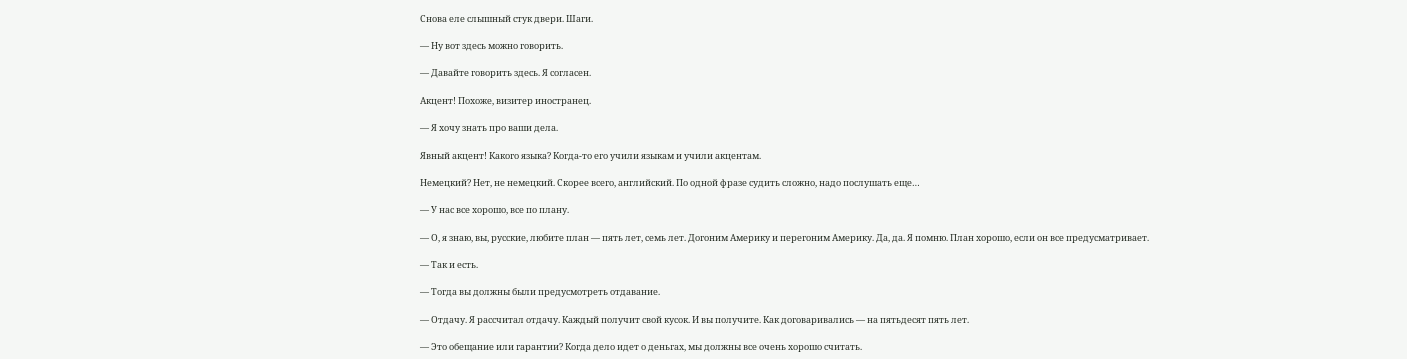Снова еле слышный стук двери. Шаги.

— Ну вот здесь можно говорить.

— Давайте говорить здесь. Я согласен.

Акцент! Похоже, визитер иностранец.

— Я хочу знать про ваши дела.

Явный акцент! Какого языка? Когда-то его учили языкам и учили акцентам.

Немецкий? Нет, не немецкий. Скорее всего, английский. По одной фразе судить сложно, надо послушать еще…

— У нас все хорошо, все по плану.

— О, я знаю, вы, русские, любите план — пять лет, семь лет. Догоним Америку и перегоним Америку. Да, да. Я помню. План хорошо, если он все предусматривает.

— Так и есть.

— Тогда вы должны были предусмотреть отдавание.

— Отдачу. Я рассчитал отдачу. Каждый получит свой кусок. И вы получите. Как договаривались — на пятьдесят пять лет.

— Это обещание или гарантии? Когда дело идет о деньгах, мы должны все очень хорошо считать.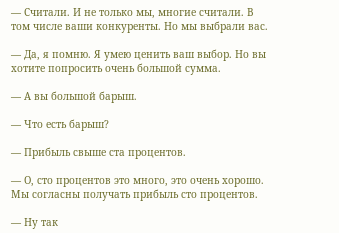— Считали. И не только мы, многие считали. В том числе ваши конкуренты. Но мы выбрали вас.

— Да, я помню. Я умею ценить ваш выбор. Но вы хотите попросить очень большой сумма.

— А вы большой барыш.

— Что есть барыш?

— Прибыль свыше ста процентов.

— О, сто процентов это много, это очень хорошо. Мы согласны получать прибыль сто процентов.

— Ну так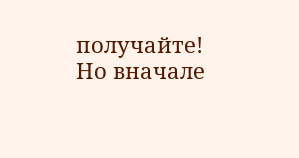получайте! Но вначале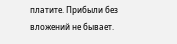платите. Прибыли без вложений не бывает.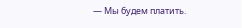— Мы будем платить.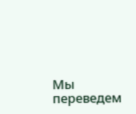Мы переведем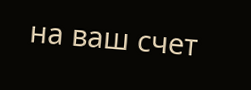на ваш счет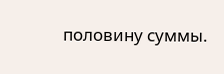половину суммы.